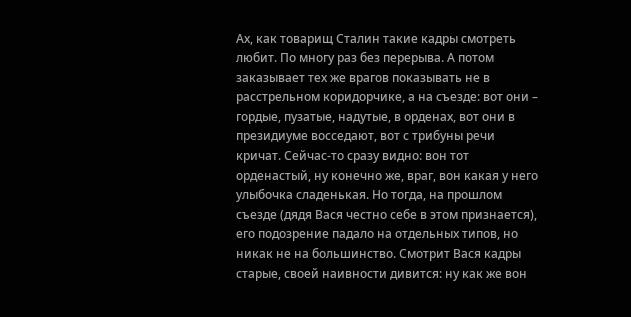Ах, как товарищ Сталин такие кадры смотреть любит. По многу раз без перерыва. А потом заказывает тех же врагов показывать не в расстрельном коридорчике, а на съезде: вот они – гордые, пузатые, надутые, в орденах, вот они в президиуме восседают, вот с трибуны речи кричат. Сейчас-то сразу видно: вон тот орденастый, ну конечно же, враг, вон какая у него улыбочка сладенькая. Но тогда, на прошлом съезде (дядя Вася честно себе в этом признается), его подозрение падало на отдельных типов, но никак не на большинство. Смотрит Вася кадры старые, своей наивности дивится: ну как же вон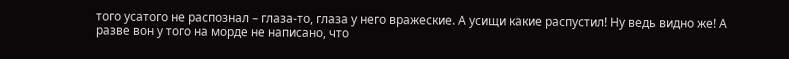того усатого не распознал – глаза-то, глаза у него вражеские. А усищи какие распустил! Ну ведь видно же! А разве вон у того на морде не написано, что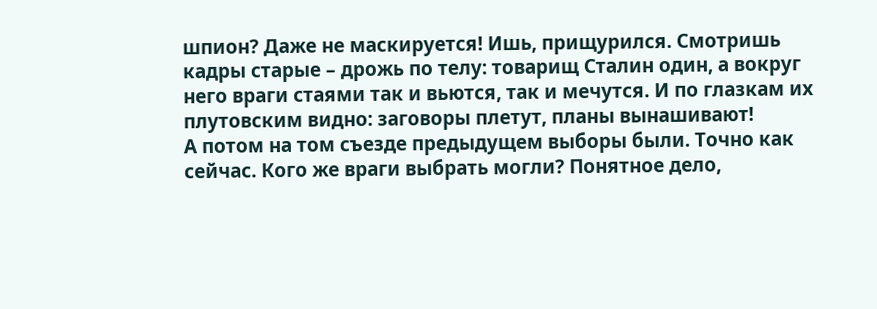шпион? Даже не маскируется! Ишь, прищурился. Смотришь кадры старые – дрожь по телу: товарищ Сталин один, а вокруг него враги стаями так и вьются, так и мечутся. И по глазкам их плутовским видно: заговоры плетут, планы вынашивают!
А потом на том съезде предыдущем выборы были. Точно как сейчас. Кого же враги выбрать могли? Понятное дело,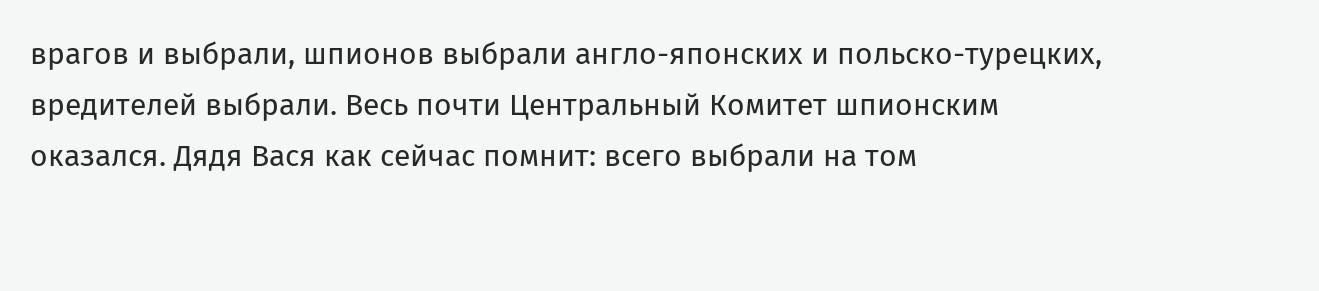врагов и выбрали, шпионов выбрали англо-японских и польско-турецких, вредителей выбрали. Весь почти Центральный Комитет шпионским оказался. Дядя Вася как сейчас помнит: всего выбрали на том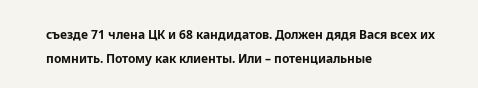съезде 71 члена ЦК и 68 кандидатов. Должен дядя Вася всех их помнить. Потому как клиенты. Или – потенциальные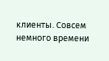клиенты. Совсем немного времени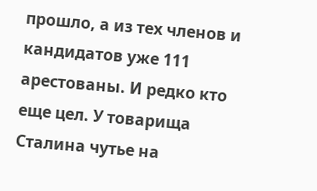прошло, а из тех членов и кандидатов уже 111 арестованы. И редко кто еще цел. У товарища Сталина чутье на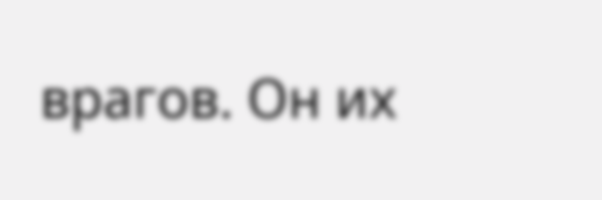врагов. Он их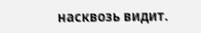насквозь видит.